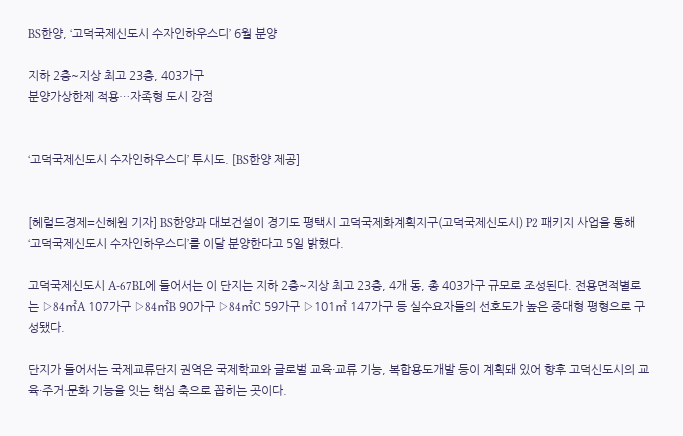BS한양, ‘고덕국제신도시 수자인하우스디’ 6월 분양

지하 2층~지상 최고 23층, 403가구
분양가상한제 적용…자족형 도시 강점


‘고덕국제신도시 수자인하우스디’ 투시도. [BS한양 제공]


[헤럴드경제=신혜원 기자] BS한양과 대보건설이 경기도 평택시 고덕국제화계획지구(고덕국제신도시) P2 패키지 사업을 통해 ‘고덕국제신도시 수자인하우스디’를 이달 분양한다고 5일 밝혔다.

고덕국제신도시 A-67BL에 들어서는 이 단지는 지하 2층~지상 최고 23층, 4개 동, 총 403가구 규모로 조성된다. 전용면적별로는 ▷84㎡A 107가구 ▷84㎡B 90가구 ▷84㎡C 59가구 ▷101㎡ 147가구 등 실수요자들의 선호도가 높은 중대형 평형으로 구성됐다.

단지가 들어서는 국제교류단지 권역은 국제학교와 글로벌 교육·교류 기능, 복합용도개발 등이 계획돼 있어 향후 고덕신도시의 교육·주거·문화 기능을 잇는 핵심 축으로 꼽히는 곳이다.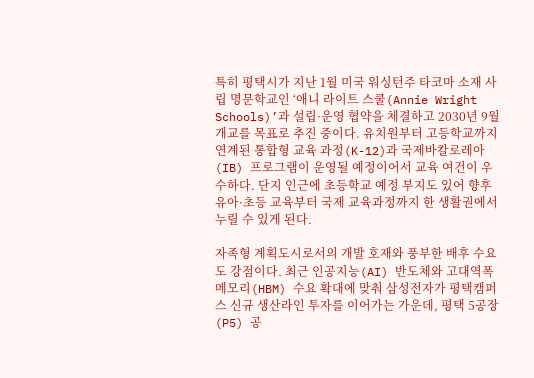특히 평택시가 지난 1월 미국 워싱턴주 타코마 소재 사립 명문학교인 ‘애니 라이트 스쿨(Annie Wright Schools)’과 설립·운영 협약을 체결하고 2030년 9월 개교를 목표로 추진 중이다. 유치원부터 고등학교까지 연계된 통합형 교육 과정(K-12)과 국제바칼로레아(IB) 프로그램이 운영될 예정이어서 교육 여건이 우수하다. 단지 인근에 초등학교 예정 부지도 있어 향후 유아·초등 교육부터 국제 교육과정까지 한 생활권에서 누릴 수 있게 된다.

자족형 계획도시로서의 개발 호재와 풍부한 배후 수요도 강점이다. 최근 인공지능(AI) 반도체와 고대역폭메모리(HBM) 수요 확대에 맞춰 삼성전자가 평택캠퍼스 신규 생산라인 투자를 이어가는 가운데, 평택 5공장(P5) 공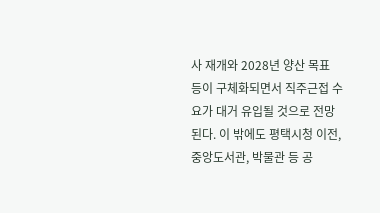사 재개와 2028년 양산 목표 등이 구체화되면서 직주근접 수요가 대거 유입될 것으로 전망된다. 이 밖에도 평택시청 이전, 중앙도서관, 박물관 등 공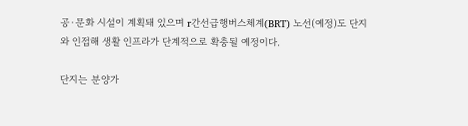공·문화 시설이 계획돼 있으며 r간선급행버스체계(BRT) 노선(예정)도 단지와 인접해 생활 인프라가 단계적으로 확충될 예정이다.

단지는 분양가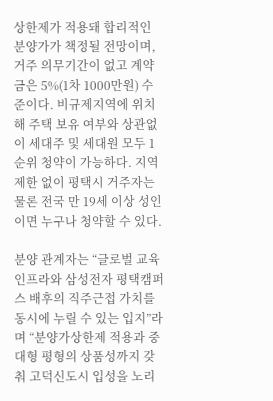상한제가 적용돼 합리적인 분양가가 책정될 전망이며, 거주 의무기간이 없고 계약금은 5%(1차 1000만원) 수준이다. 비규제지역에 위치해 주택 보유 여부와 상관없이 세대주 및 세대원 모두 1순위 청약이 가능하다. 지역 제한 없이 평택시 거주자는 물론 전국 만 19세 이상 성인이면 누구나 청약할 수 있다.

분양 관계자는 “글로벌 교육 인프라와 삼성전자 평택캠퍼스 배후의 직주근접 가치를 동시에 누릴 수 있는 입지”라며 “분양가상한제 적용과 중대형 평형의 상품성까지 갖춰 고덕신도시 입성을 노리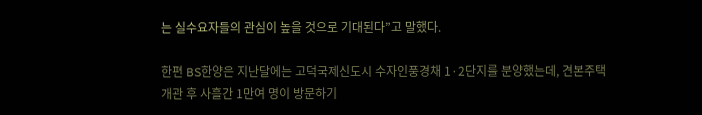는 실수요자들의 관심이 높을 것으로 기대된다”고 말했다.

한편 BS한양은 지난달에는 고덕국제신도시 수자인풍경채 1·2단지를 분양했는데, 견본주택 개관 후 사흘간 1만여 명이 방문하기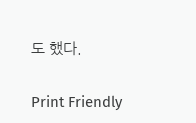도 했다.

Print Friendly